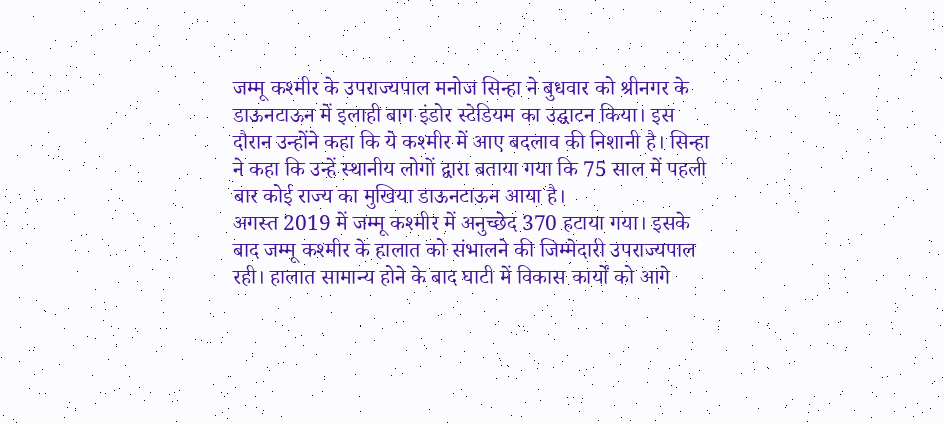जम्मू कश्मीर के उपराज्यपाल मनोज सिन्हा ने बुधवार को श्रीनगर के डाऊनटाऊन में इलाही बाग इंडोर स्टेडियम का उद्घाटन किया। इस दौरान उन्होंने कहा कि ये कश्मीर में आए बदलाव की निशानी है। सिन्हा ने कहा कि उन्हें स्थानीय लोगों द्वारा बताया गया कि 75 साल में पहली बार कोई राज्य का मुखिया डाऊनटाऊन आया है।
अगस्त 2019 में जम्मू कश्मीर में अनुच्छेद 370 हटाया गया। इसके बाद जम्मू कश्मीर के हालात को संभालने की जिम्मेदारी उपराज्यपाल रही। हालात सामान्य होने के बाद घाटी में विकास कार्यों को आगे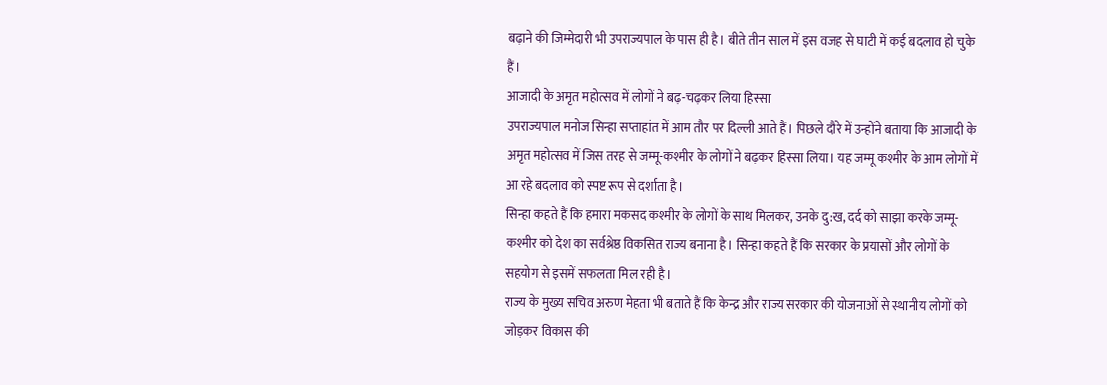बढ़ाने की जिम्मेदारी भी उपराज्यपाल के पास ही है। बीते तीन साल में इस वजह से घाटी में कई बदलाव हो चुके हैं।
आजादी के अमृत महोत्सव में लोगों ने बढ़-चढ़कर लिया हिस्सा
उपराज्यपाल मनोज सिन्हा सप्ताहांत में आम तौर पर दिल्ली आते हैं। पिछले दौरे में उन्होंने बताया कि आजादी के अमृत महोत्सव में जिस तरह से जम्मू-कश्मीर के लोगों ने बढ़कर हिस्सा लिया। यह जम्मू कश्मीर के आम लोगों में आ रहे बदलाव को स्पष्ट रूप से दर्शाता है।
सिन्हा कहते हैं कि हमारा मकसद कश्मीर के लोगों के साथ मिलकर, उनके दु:ख, दर्द को साझा करके जम्मू-कश्मीर को देश का सर्वश्रेष्ठ विकसित राज्य बनाना है। सिन्हा कहते हैं कि सरकार के प्रयासों और लोगों के सहयोग से इसमें सफलता मिल रही है।
राज्य के मुख्य सचिव अरुण मेहता भी बताते हैं कि केन्द्र और राज्य सरकार की योजनाओं से स्थानीय लोगों को जोड़कर विकास की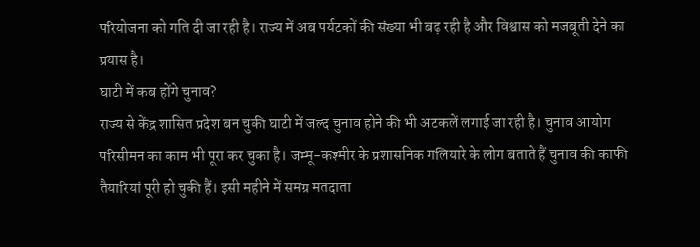परियोजना को गति दी जा रही है। राज्य में अब पर्यटकों की संख्या भी बढ़ रही है और विश्वास को मजबूती देने का प्रयास है।
घाटी में कब होंगे चुनाव?
राज्य से केंद्र शासित प्रदेश बन चुकी घाटी में जल्द चुनाव होने की भी अटकलें लगाई जा रही है। चुनाव आयोग परिसीमन का काम भी पूरा कर चुका है। जम्मू-कश्मीर के प्रशासनिक गलियारे के लोग बताते हैं चुनाव की काफी तैयारियां पूरी हो चुकी हैं। इसी महीने में समग्र मतदाता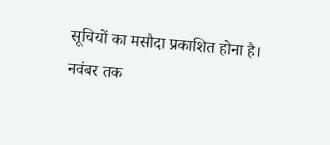सूचियों का मसौदा प्रकाशित होना है। नवंबर तक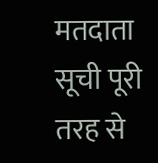मतदाता सूची पूरी तरह से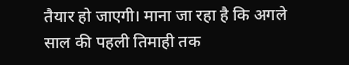तैयार हो जाएगी। माना जा रहा है कि अगले साल की पहली तिमाही तक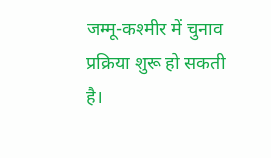जम्मू-कश्मीर में चुनाव प्रक्रिया शुरू हो सकती है।